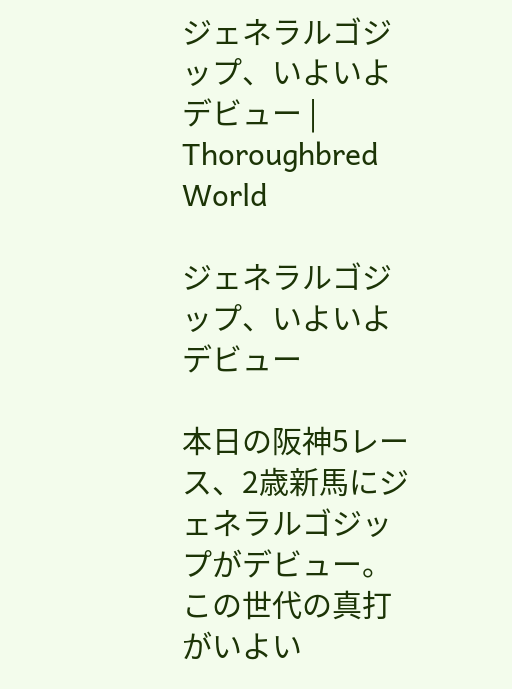ジェネラルゴジップ、いよいよデビュー | Thoroughbred World

ジェネラルゴジップ、いよいよデビュー

本日の阪神5レース、2歳新馬にジェネラルゴジップがデビュー。
この世代の真打がいよい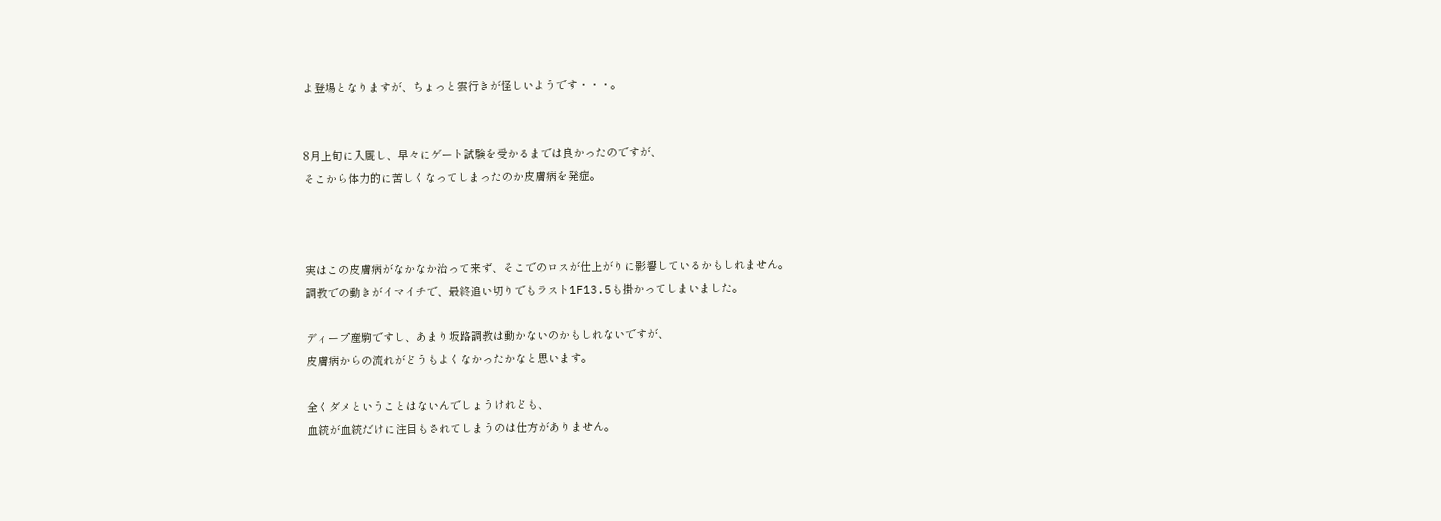よ登場となりますが、ちょっと雲行きが怪しいようです・・・。


8月上旬に入厩し、早々にゲート試験を受かるまでは良かったのですが、
そこから体力的に苦しくなってしまったのか皮膚病を発症。



実はこの皮膚病がなかなか治って来ず、そこでのロスが仕上がりに影響しているかもしれません。
調教での動きがイマイチで、最終追い切りでもラスト1F13.5も掛かってしまいました。

ディープ産駒ですし、あまり坂路調教は動かないのかもしれないですが、
皮膚病からの流れがどうもよくなかったかなと思います。

全くダメということはないんでしょうけれども、
血統が血統だけに注目もされてしまうのは仕方がありません。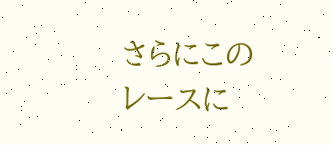さらにこのレースに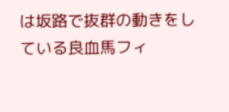は坂路で抜群の動きをしている良血馬フィ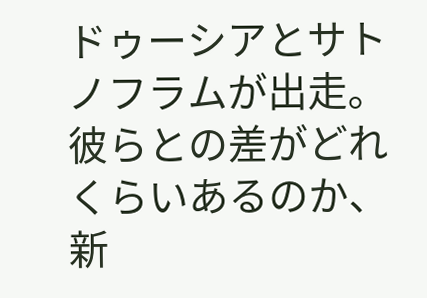ドゥーシアとサトノフラムが出走。
彼らとの差がどれくらいあるのか、新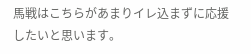馬戦はこちらがあまりイレ込まずに応援したいと思います。